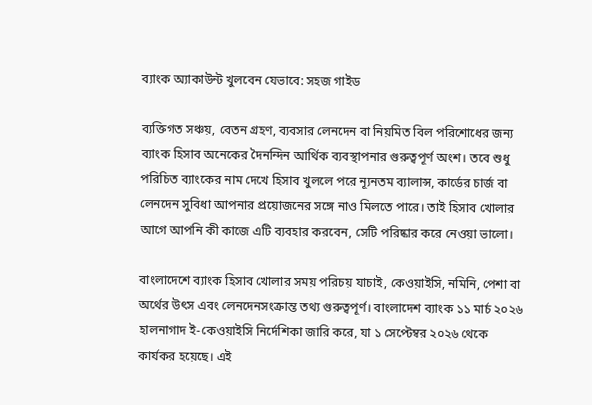ব্যাংক অ্যাকাউন্ট খুলবেন যেভাবে: সহজ গাইড

ব্যক্তিগত সঞ্চয়, বেতন গ্রহণ, ব্যবসার লেনদেন বা নিয়মিত বিল পরিশোধের জন্য ব্যাংক হিসাব অনেকের দৈনন্দিন আর্থিক ব্যবস্থাপনার গুরুত্বপূর্ণ অংশ। তবে শুধু পরিচিত ব্যাংকের নাম দেখে হিসাব খুললে পরে ন্যূনতম ব্যালান্স, কার্ডের চার্জ বা লেনদেন সুবিধা আপনার প্রয়োজনের সঙ্গে নাও মিলতে পারে। তাই হিসাব খোলার আগে আপনি কী কাজে এটি ব্যবহার করবেন, সেটি পরিষ্কার করে নেওয়া ভালো।

বাংলাদেশে ব্যাংক হিসাব খোলার সময় পরিচয় যাচাই, কেওয়াইসি, নমিনি, পেশা বা অর্থের উৎস এবং লেনদেনসংক্রান্ত তথ্য গুরুত্বপূর্ণ। বাংলাদেশ ব্যাংক ১১ মার্চ ২০২৬ হালনাগাদ ই-কেওয়াইসি নির্দেশিকা জারি করে, যা ১ সেপ্টেম্বর ২০২৬ থেকে কার্যকর হয়েছে। এই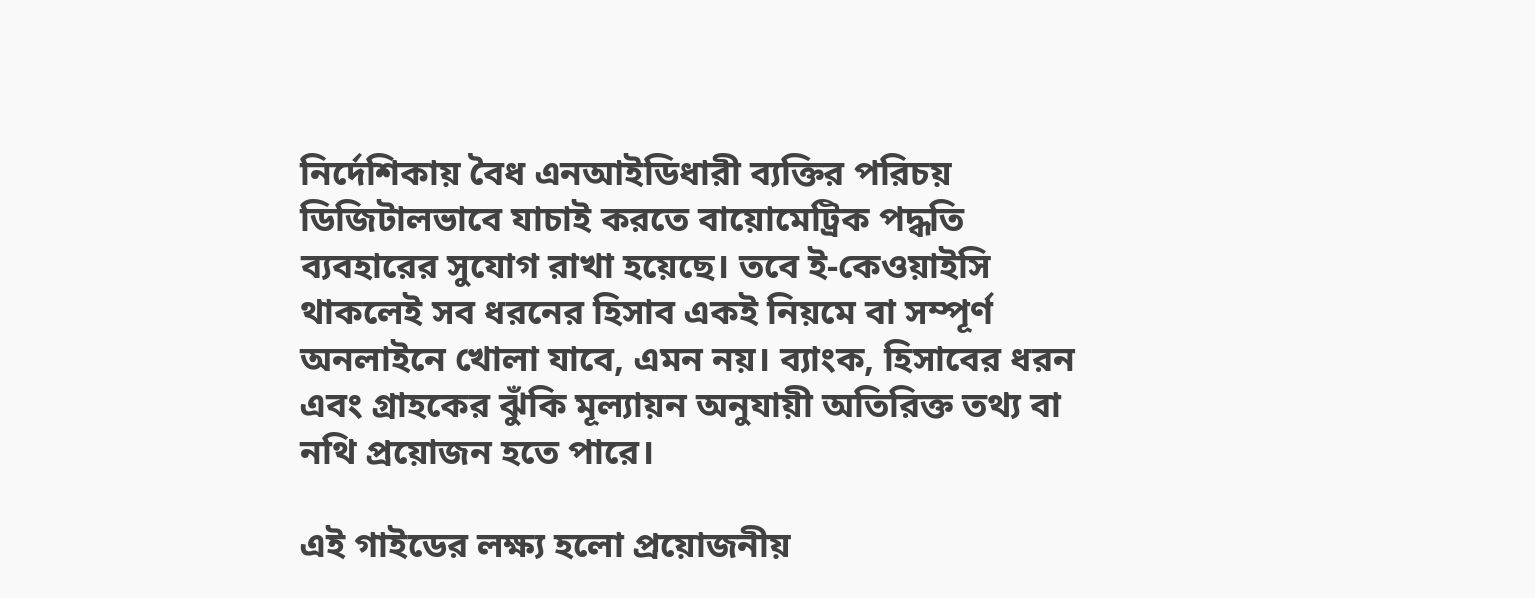নির্দেশিকায় বৈধ এনআইডিধারী ব্যক্তির পরিচয় ডিজিটালভাবে যাচাই করতে বায়োমেট্রিক পদ্ধতি ব্যবহারের সুযোগ রাখা হয়েছে। তবে ই-কেওয়াইসি থাকলেই সব ধরনের হিসাব একই নিয়মে বা সম্পূর্ণ অনলাইনে খোলা যাবে, এমন নয়। ব্যাংক, হিসাবের ধরন এবং গ্রাহকের ঝুঁকি মূল্যায়ন অনুযায়ী অতিরিক্ত তথ্য বা নথি প্রয়োজন হতে পারে।

এই গাইডের লক্ষ্য হলো প্রয়োজনীয়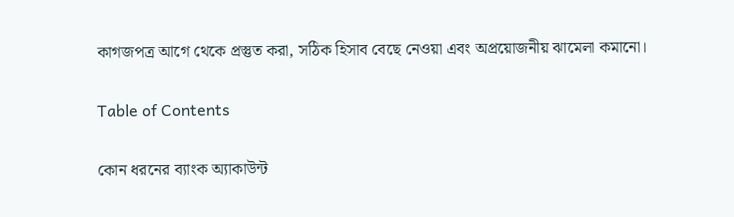কাগজপত্র আগে থেকে প্রস্তুত করা, সঠিক হিসাব বেছে নেওয়া এবং অপ্রয়োজনীয় ঝামেলা কমানো।

Table of Contents

কোন ধরনের ব্যাংক অ্যাকাউন্ট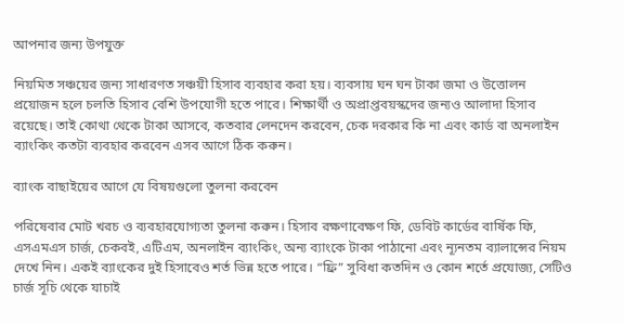আপনার জন্য উপযুক্ত

নিয়মিত সঞ্চয়ের জন্য সাধারণত সঞ্চয়ী হিসাব ব্যবহার করা হয়। ব্যবসায় ঘন ঘন টাকা জমা ও উত্তোলন প্রয়োজন হলে চলতি হিসাব বেশি উপযোগী হতে পারে। শিক্ষার্থী ও অপ্রাপ্তবয়স্কদের জন্যও আলাদা হিসাব রয়েছে। তাই কোথা থেকে টাকা আসবে, কতবার লেনদেন করবেন, চেক দরকার কি না এবং কার্ড বা অনলাইন ব্যাংকিং কতটা ব্যবহার করবেন এসব আগে ঠিক করুন।

ব্যাংক বাছাইয়ের আগে যে বিষয়গুলো তুলনা করবেন

পরিষেবার মোট খরচ ও ব্যবহারযোগ্যতা তুলনা করুন। হিসাব রক্ষণাবেক্ষণ ফি, ডেবিট কার্ডের বার্ষিক ফি, এসএমএস চার্জ, চেকবই, এটিএম, অনলাইন ব্যাংকিং, অন্য ব্যাংকে টাকা পাঠানো এবং ন্যূনতম ব্যালান্সের নিয়ম দেখে নিন। একই ব্যাংকের দুই হিসাবেও শর্ত ভিন্ন হতে পারে। “ফ্রি” সুবিধা কতদিন ও কোন শর্তে প্রযোজ্য, সেটিও চার্জ সূচি থেকে যাচাই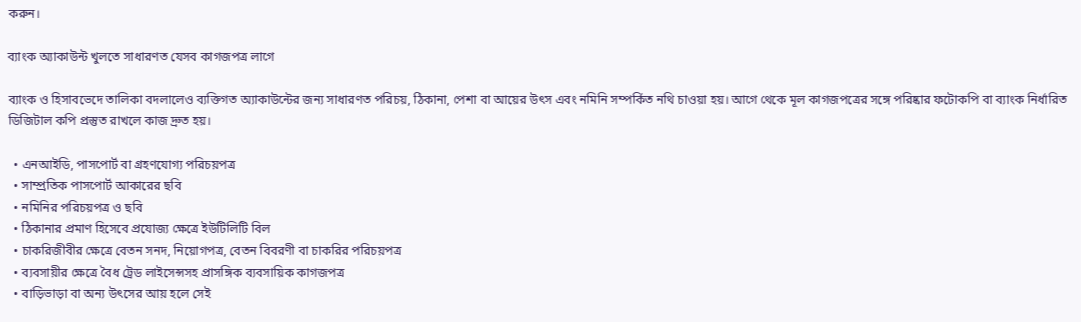করুন।

ব্যাংক অ্যাকাউন্ট খুলতে সাধারণত যেসব কাগজপত্র লাগে

ব্যাংক ও হিসাবভেদে তালিকা বদলালেও ব্যক্তিগত অ্যাকাউন্টের জন্য সাধারণত পরিচয়, ঠিকানা, পেশা বা আয়ের উৎস এবং নমিনি সম্পর্কিত নথি চাওয়া হয়। আগে থেকে মূল কাগজপত্রের সঙ্গে পরিষ্কার ফটোকপি বা ব্যাংক নির্ধারিত ডিজিটাল কপি প্রস্তুত রাখলে কাজ দ্রুত হয়।

  • এনআইডি, পাসপোর্ট বা গ্রহণযোগ্য পরিচয়পত্র
  • সাম্প্রতিক পাসপোর্ট আকারের ছবি
  • নমিনির পরিচয়পত্র ও ছবি
  • ঠিকানার প্রমাণ হিসেবে প্রযোজ্য ক্ষেত্রে ইউটিলিটি বিল
  • চাকরিজীবীর ক্ষেত্রে বেতন সনদ, নিয়োগপত্র, বেতন বিবরণী বা চাকরির পরিচয়পত্র
  • ব্যবসায়ীর ক্ষেত্রে বৈধ ট্রেড লাইসেন্সসহ প্রাসঙ্গিক ব্যবসায়িক কাগজপত্র
  • বাড়িভাড়া বা অন্য উৎসের আয় হলে সেই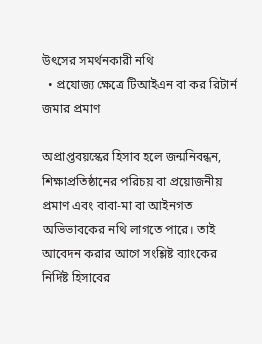উৎসের সমর্থনকারী নথি
  • প্রযোজ্য ক্ষেত্রে টিআইএন বা কর রিটার্ন জমার প্রমাণ

অপ্রাপ্তবয়স্কের হিসাব হলে জন্মনিবন্ধন, শিক্ষাপ্রতিষ্ঠানের পরিচয় বা প্রয়োজনীয় প্রমাণ এবং বাবা-মা বা আইনগত অভিভাবকের নথি লাগতে পারে। তাই আবেদন করার আগে সংশ্লিষ্ট ব্যাংকের নির্দিষ্ট হিসাবের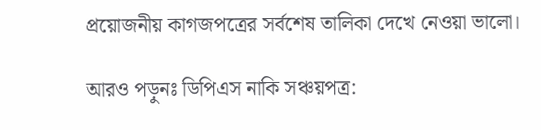প্রয়োজনীয় কাগজপত্রের সর্বশেষ তালিকা দেখে নেওয়া ভালো।

আরও পড়ুনঃ ডিপিএস নাকি সঞ্চয়পত্র: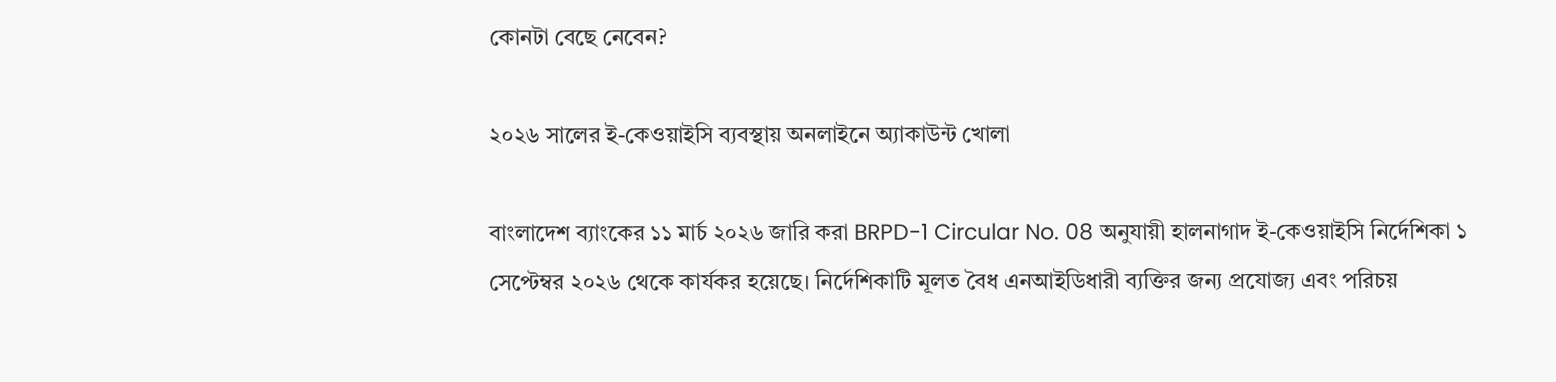কোনটা বেছে নেবেন?

২০২৬ সালের ই-কেওয়াইসি ব্যবস্থায় অনলাইনে অ্যাকাউন্ট খোলা

বাংলাদেশ ব্যাংকের ১১ মার্চ ২০২৬ জারি করা BRPD-1 Circular No. 08 অনুযায়ী হালনাগাদ ই-কেওয়াইসি নির্দেশিকা ১ সেপ্টেম্বর ২০২৬ থেকে কার্যকর হয়েছে। নির্দেশিকাটি মূলত বৈধ এনআইডিধারী ব্যক্তির জন্য প্রযোজ্য এবং পরিচয়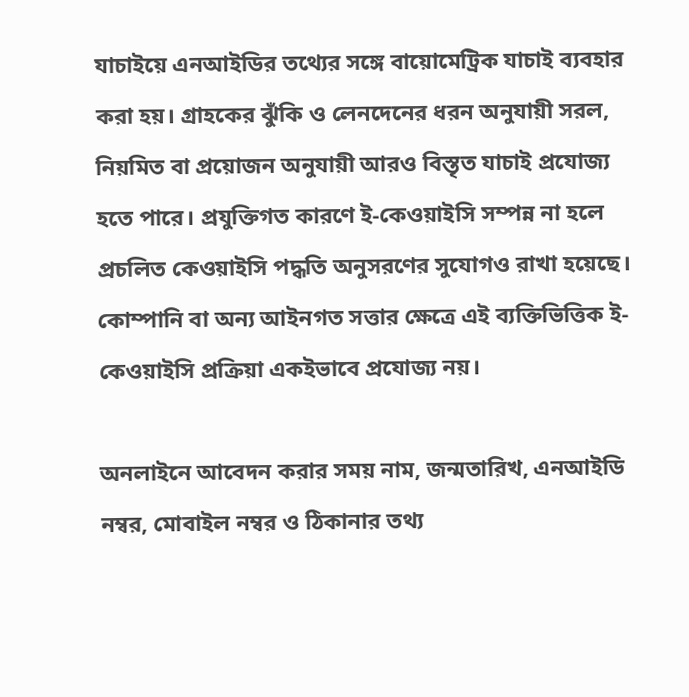যাচাইয়ে এনআইডির তথ্যের সঙ্গে বায়োমেট্রিক যাচাই ব্যবহার করা হয়। গ্রাহকের ঝুঁকি ও লেনদেনের ধরন অনুযায়ী সরল, নিয়মিত বা প্রয়োজন অনুযায়ী আরও বিস্তৃত যাচাই প্রযোজ্য হতে পারে। প্রযুক্তিগত কারণে ই-কেওয়াইসি সম্পন্ন না হলে প্রচলিত কেওয়াইসি পদ্ধতি অনুসরণের সুযোগও রাখা হয়েছে। কোম্পানি বা অন্য আইনগত সত্তার ক্ষেত্রে এই ব্যক্তিভিত্তিক ই-কেওয়াইসি প্রক্রিয়া একইভাবে প্রযোজ্য নয়।

অনলাইনে আবেদন করার সময় নাম, জন্মতারিখ, এনআইডি নম্বর, মোবাইল নম্বর ও ঠিকানার তথ্য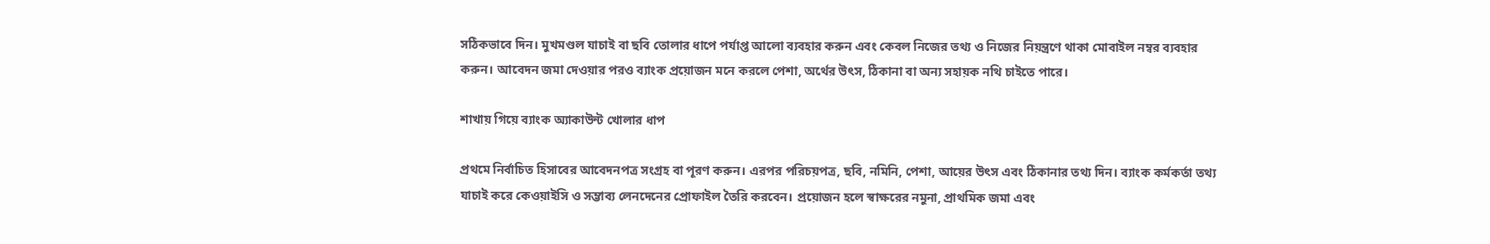সঠিকভাবে দিন। মুখমণ্ডল যাচাই বা ছবি তোলার ধাপে পর্যাপ্ত আলো ব্যবহার করুন এবং কেবল নিজের তথ্য ও নিজের নিয়ন্ত্রণে থাকা মোবাইল নম্বর ব্যবহার করুন। আবেদন জমা দেওয়ার পরও ব্যাংক প্রয়োজন মনে করলে পেশা, অর্থের উৎস, ঠিকানা বা অন্য সহায়ক নথি চাইতে পারে।

শাখায় গিয়ে ব্যাংক অ্যাকাউন্ট খোলার ধাপ

প্রথমে নির্বাচিত হিসাবের আবেদনপত্র সংগ্রহ বা পূরণ করুন। এরপর পরিচয়পত্র, ছবি, নমিনি, পেশা, আয়ের উৎস এবং ঠিকানার তথ্য দিন। ব্যাংক কর্মকর্তা তথ্য যাচাই করে কেওয়াইসি ও সম্ভাব্য লেনদেনের প্রোফাইল তৈরি করবেন। প্রয়োজন হলে স্বাক্ষরের নমুনা, প্রাথমিক জমা এবং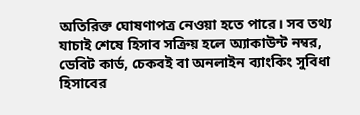অতিরিক্ত ঘোষণাপত্র নেওয়া হতে পারে। সব তথ্য যাচাই শেষে হিসাব সক্রিয় হলে অ্যাকাউন্ট নম্বর, ডেবিট কার্ড, চেকবই বা অনলাইন ব্যাংকিং সুবিধা হিসাবের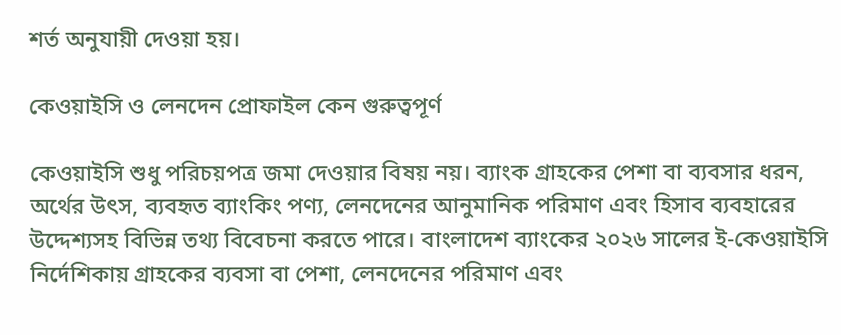শর্ত অনুযায়ী দেওয়া হয়।

কেওয়াইসি ও লেনদেন প্রোফাইল কেন গুরুত্বপূর্ণ

কেওয়াইসি শুধু পরিচয়পত্র জমা দেওয়ার বিষয় নয়। ব্যাংক গ্রাহকের পেশা বা ব্যবসার ধরন, অর্থের উৎস, ব্যবহৃত ব্যাংকিং পণ্য, লেনদেনের আনুমানিক পরিমাণ এবং হিসাব ব্যবহারের উদ্দেশ্যসহ বিভিন্ন তথ্য বিবেচনা করতে পারে। বাংলাদেশ ব্যাংকের ২০২৬ সালের ই-কেওয়াইসি নির্দেশিকায় গ্রাহকের ব্যবসা বা পেশা, লেনদেনের পরিমাণ এবং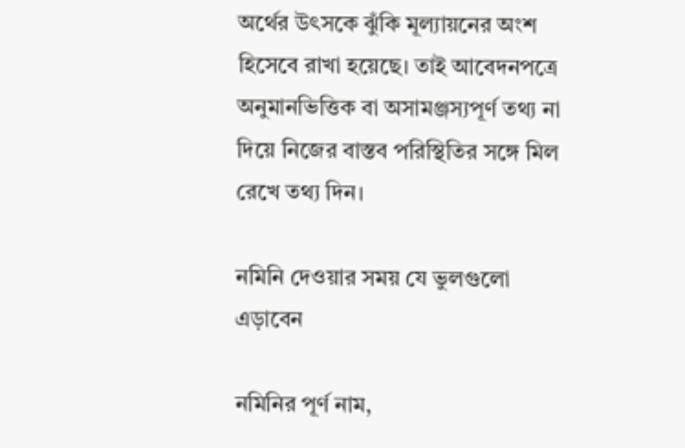অর্থের উৎসকে ঝুঁকি মূল্যায়নের অংশ হিসেবে রাখা হয়েছে। তাই আবেদনপত্রে অনুমানভিত্তিক বা অসামঞ্জস্যপূর্ণ তথ্য না দিয়ে নিজের বাস্তব পরিস্থিতির সঙ্গে মিল রেখে তথ্য দিন।

নমিনি দেওয়ার সময় যে ভুলগুলো এড়াবেন

নমিনির পূর্ণ নাম,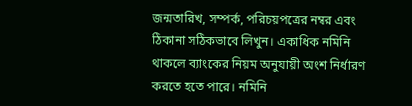জন্মতারিখ, সম্পর্ক, পরিচয়পত্রের নম্বর এবং ঠিকানা সঠিকভাবে লিখুন। একাধিক নমিনি থাকলে ব্যাংকের নিয়ম অনুযায়ী অংশ নির্ধারণ করতে হতে পারে। নমিনি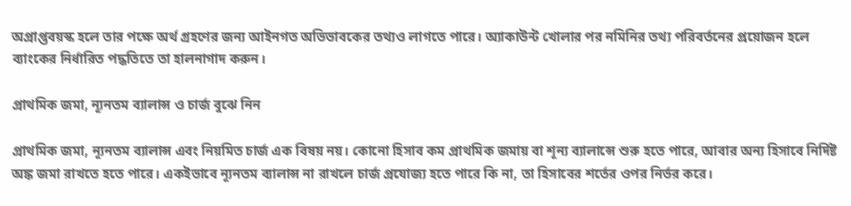অপ্রাপ্তবয়স্ক হলে তার পক্ষে অর্থ গ্রহণের জন্য আইনগত অভিভাবকের তথ্যও লাগতে পারে। অ্যাকাউন্ট খোলার পর নমিনির তথ্য পরিবর্তনের প্রয়োজন হলে ব্যাংকের নির্ধারিত পদ্ধতিতে তা হালনাগাদ করুন।

প্রাথমিক জমা, ন্যূনতম ব্যালান্স ও চার্জ বুঝে নিন

প্রাথমিক জমা, ন্যূনতম ব্যালান্স এবং নিয়মিত চার্জ এক বিষয় নয়। কোনো হিসাব কম প্রাথমিক জমায় বা শূন্য ব্যালান্সে শুরু হতে পারে, আবার অন্য হিসাবে নির্দিষ্ট অঙ্ক জমা রাখতে হতে পারে। একইভাবে ন্যূনতম ব্যালান্স না রাখলে চার্জ প্রযোজ্য হতে পারে কি না, তা হিসাবের শর্তের ওপর নির্ভর করে।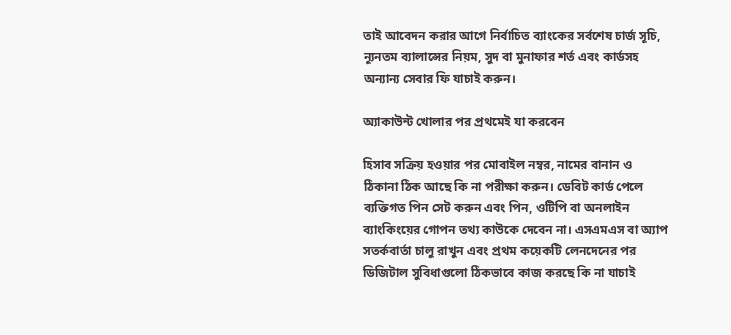তাই আবেদন করার আগে নির্বাচিত ব্যাংকের সর্বশেষ চার্জ সূচি, ন্যূনতম ব্যালান্সের নিয়ম, সুদ বা মুনাফার শর্ত এবং কার্ডসহ অন্যান্য সেবার ফি যাচাই করুন।

অ্যাকাউন্ট খোলার পর প্রথমেই যা করবেন

হিসাব সক্রিয় হওয়ার পর মোবাইল নম্বর, নামের বানান ও ঠিকানা ঠিক আছে কি না পরীক্ষা করুন। ডেবিট কার্ড পেলে ব্যক্তিগত পিন সেট করুন এবং পিন, ওটিপি বা অনলাইন ব্যাংকিংয়ের গোপন তথ্য কাউকে দেবেন না। এসএমএস বা অ্যাপ সতর্কবার্তা চালু রাখুন এবং প্রথম কয়েকটি লেনদেনের পর ডিজিটাল সুবিধাগুলো ঠিকভাবে কাজ করছে কি না যাচাই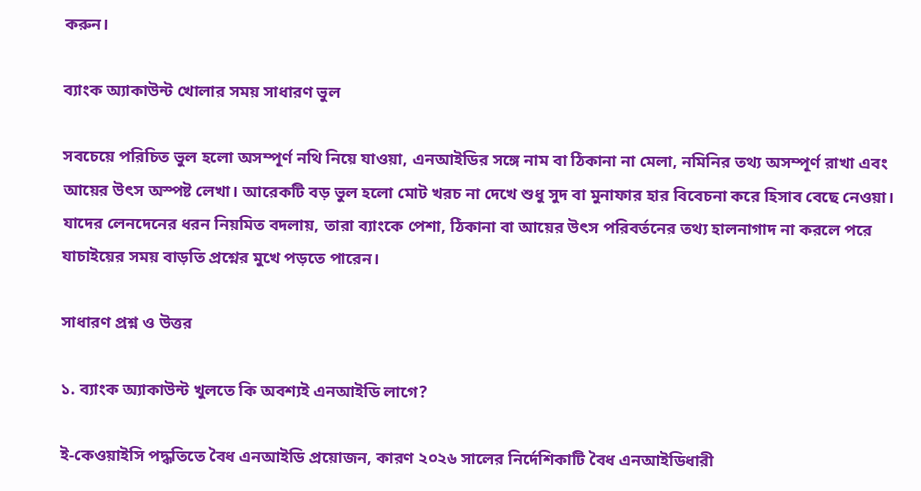করুন।

ব্যাংক অ্যাকাউন্ট খোলার সময় সাধারণ ভুল

সবচেয়ে পরিচিত ভুল হলো অসম্পূর্ণ নথি নিয়ে যাওয়া, এনআইডির সঙ্গে নাম বা ঠিকানা না মেলা, নমিনির তথ্য অসম্পূর্ণ রাখা এবং আয়ের উৎস অস্পষ্ট লেখা। আরেকটি বড় ভুল হলো মোট খরচ না দেখে শুধু সুদ বা মুনাফার হার বিবেচনা করে হিসাব বেছে নেওয়া। যাদের লেনদেনের ধরন নিয়মিত বদলায়, তারা ব্যাংকে পেশা, ঠিকানা বা আয়ের উৎস পরিবর্তনের তথ্য হালনাগাদ না করলে পরে যাচাইয়ের সময় বাড়তি প্রশ্নের মুখে পড়তে পারেন।

সাধারণ প্রশ্ন ও উত্তর

১. ব্যাংক অ্যাকাউন্ট খুলতে কি অবশ্যই এনআইডি লাগে?

ই-কেওয়াইসি পদ্ধতিতে বৈধ এনআইডি প্রয়োজন, কারণ ২০২৬ সালের নির্দেশিকাটি বৈধ এনআইডিধারী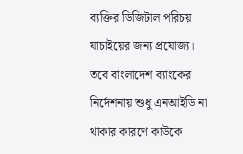ব্যক্তির ডিজিটাল পরিচয় যাচাইয়ের জন্য প্রযোজ্য। তবে বাংলাদেশ ব্যাংকের নির্দেশনায় শুধু এনআইডি না থাকার কারণে কাউকে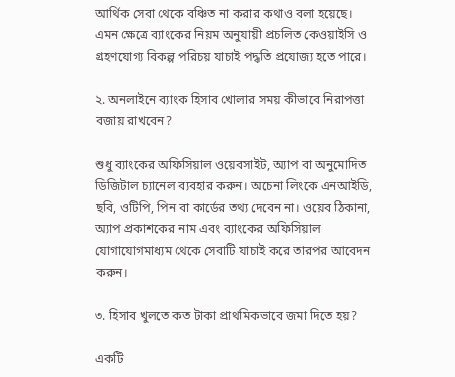আর্থিক সেবা থেকে বঞ্চিত না করার কথাও বলা হয়েছে। এমন ক্ষেত্রে ব্যাংকের নিয়ম অনুযায়ী প্রচলিত কেওয়াইসি ও গ্রহণযোগ্য বিকল্প পরিচয় যাচাই পদ্ধতি প্রযোজ্য হতে পারে।

২. অনলাইনে ব্যাংক হিসাব খোলার সময় কীভাবে নিরাপত্তা বজায় রাখবেন?

শুধু ব্যাংকের অফিসিয়াল ওয়েবসাইট, অ্যাপ বা অনুমোদিত ডিজিটাল চ্যানেল ব্যবহার করুন। অচেনা লিংকে এনআইডি, ছবি, ওটিপি, পিন বা কার্ডের তথ্য দেবেন না। ওয়েব ঠিকানা, অ্যাপ প্রকাশকের নাম এবং ব্যাংকের অফিসিয়াল যোগাযোগমাধ্যম থেকে সেবাটি যাচাই করে তারপর আবেদন করুন।

৩. হিসাব খুলতে কত টাকা প্রাথমিকভাবে জমা দিতে হয়?

একটি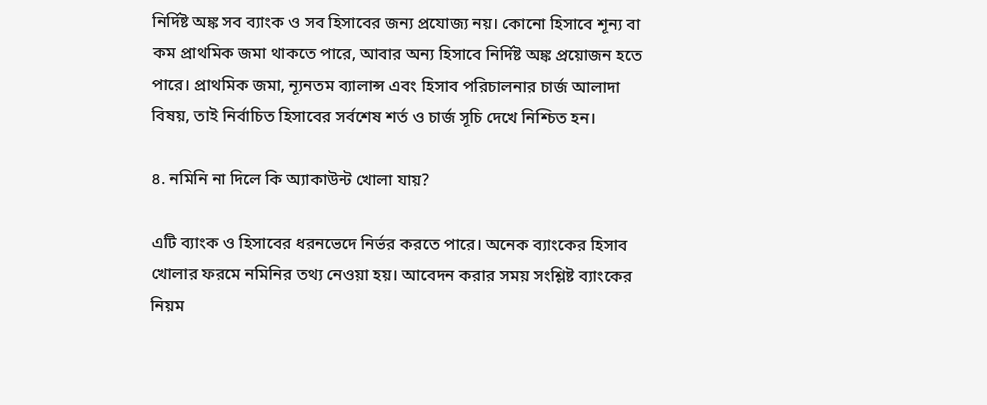নির্দিষ্ট অঙ্ক সব ব্যাংক ও সব হিসাবের জন্য প্রযোজ্য নয়। কোনো হিসাবে শূন্য বা কম প্রাথমিক জমা থাকতে পারে, আবার অন্য হিসাবে নির্দিষ্ট অঙ্ক প্রয়োজন হতে পারে। প্রাথমিক জমা, ন্যূনতম ব্যালান্স এবং হিসাব পরিচালনার চার্জ আলাদা বিষয়, তাই নির্বাচিত হিসাবের সর্বশেষ শর্ত ও চার্জ সূচি দেখে নিশ্চিত হন।

৪. নমিনি না দিলে কি অ্যাকাউন্ট খোলা যায়?

এটি ব্যাংক ও হিসাবের ধরনভেদে নির্ভর করতে পারে। অনেক ব্যাংকের হিসাব খোলার ফরমে নমিনির তথ্য নেওয়া হয়। আবেদন করার সময় সংশ্লিষ্ট ব্যাংকের নিয়ম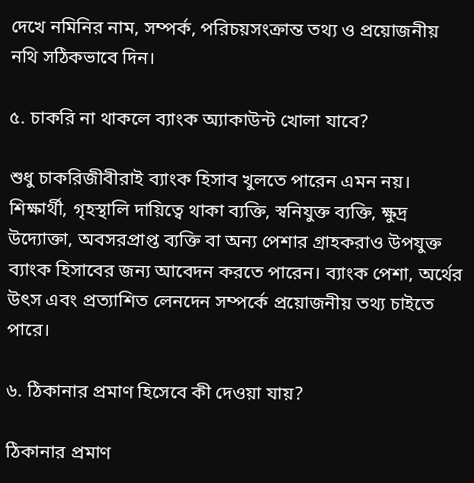দেখে নমিনির নাম, সম্পর্ক, পরিচয়সংক্রান্ত তথ্য ও প্রয়োজনীয় নথি সঠিকভাবে দিন।

৫. চাকরি না থাকলে ব্যাংক অ্যাকাউন্ট খোলা যাবে?

শুধু চাকরিজীবীরাই ব্যাংক হিসাব খুলতে পারেন এমন নয়। শিক্ষার্থী, গৃহস্থালি দায়িত্বে থাকা ব্যক্তি, স্বনিযুক্ত ব্যক্তি, ক্ষুদ্র উদ্যোক্তা, অবসরপ্রাপ্ত ব্যক্তি বা অন্য পেশার গ্রাহকরাও উপযুক্ত ব্যাংক হিসাবের জন্য আবেদন করতে পারেন। ব্যাংক পেশা, অর্থের উৎস এবং প্রত্যাশিত লেনদেন সম্পর্কে প্রয়োজনীয় তথ্য চাইতে পারে।

৬. ঠিকানার প্রমাণ হিসেবে কী দেওয়া যায়?

ঠিকানার প্রমাণ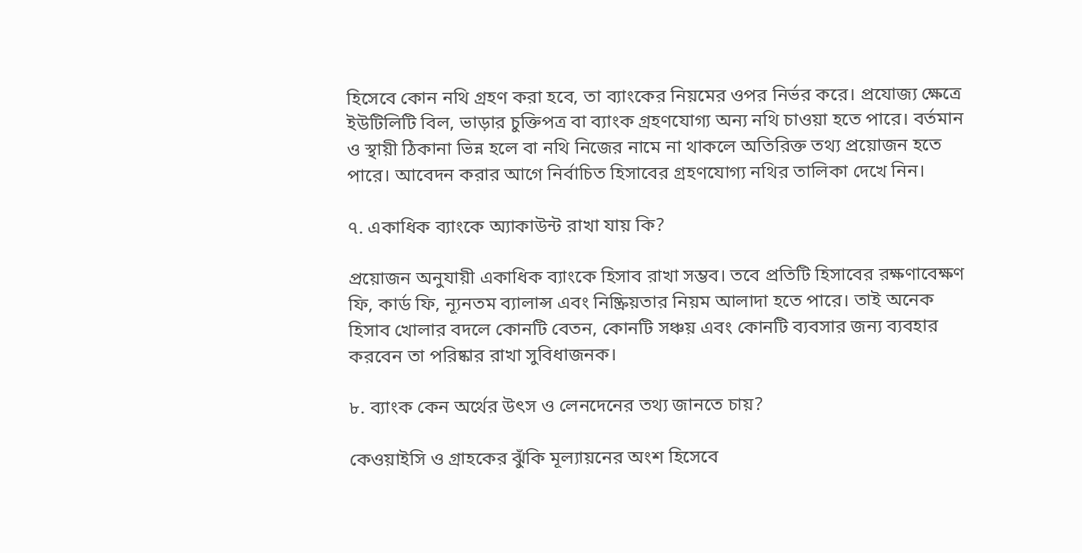হিসেবে কোন নথি গ্রহণ করা হবে, তা ব্যাংকের নিয়মের ওপর নির্ভর করে। প্রযোজ্য ক্ষেত্রে ইউটিলিটি বিল, ভাড়ার চুক্তিপত্র বা ব্যাংক গ্রহণযোগ্য অন্য নথি চাওয়া হতে পারে। বর্তমান ও স্থায়ী ঠিকানা ভিন্ন হলে বা নথি নিজের নামে না থাকলে অতিরিক্ত তথ্য প্রয়োজন হতে পারে। আবেদন করার আগে নির্বাচিত হিসাবের গ্রহণযোগ্য নথির তালিকা দেখে নিন।

৭. একাধিক ব্যাংকে অ্যাকাউন্ট রাখা যায় কি?

প্রয়োজন অনুযায়ী একাধিক ব্যাংকে হিসাব রাখা সম্ভব। তবে প্রতিটি হিসাবের রক্ষণাবেক্ষণ ফি, কার্ড ফি, ন্যূনতম ব্যালান্স এবং নিষ্ক্রিয়তার নিয়ম আলাদা হতে পারে। তাই অনেক হিসাব খোলার বদলে কোনটি বেতন, কোনটি সঞ্চয় এবং কোনটি ব্যবসার জন্য ব্যবহার করবেন তা পরিষ্কার রাখা সুবিধাজনক।

৮. ব্যাংক কেন অর্থের উৎস ও লেনদেনের তথ্য জানতে চায়?

কেওয়াইসি ও গ্রাহকের ঝুঁকি মূল্যায়নের অংশ হিসেবে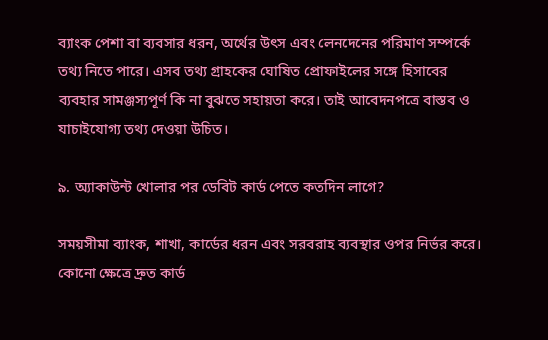ব্যাংক পেশা বা ব্যবসার ধরন, অর্থের উৎস এবং লেনদেনের পরিমাণ সম্পর্কে তথ্য নিতে পারে। এসব তথ্য গ্রাহকের ঘোষিত প্রোফাইলের সঙ্গে হিসাবের ব্যবহার সামঞ্জস্যপূর্ণ কি না বুঝতে সহায়তা করে। তাই আবেদনপত্রে বাস্তব ও যাচাইযোগ্য তথ্য দেওয়া উচিত।

৯. অ্যাকাউন্ট খোলার পর ডেবিট কার্ড পেতে কতদিন লাগে?

সময়সীমা ব্যাংক, শাখা, কার্ডের ধরন এবং সরবরাহ ব্যবস্থার ওপর নির্ভর করে। কোনো ক্ষেত্রে দ্রুত কার্ড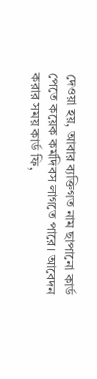দেওয়া হয়, আবার ব্যক্তিগত নাম ছাপানো কার্ড পেতে কয়েক কর্মদিবস লাগতে পারে। আবেদন করার সময় কার্ড ফি,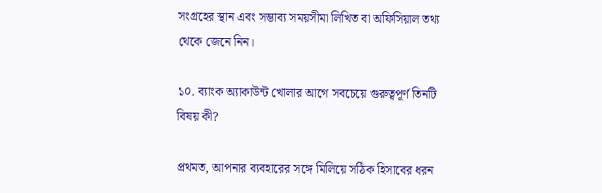সংগ্রহের স্থান এবং সম্ভাব্য সময়সীমা লিখিত বা অফিসিয়াল তথ্য থেকে জেনে নিন।

১০. ব্যাংক অ্যাকাউন্ট খোলার আগে সবচেয়ে গুরুত্বপূর্ণ তিনটি বিষয় কী?

প্রথমত, আপনার ব্যবহারের সঙ্গে মিলিয়ে সঠিক হিসাবের ধরন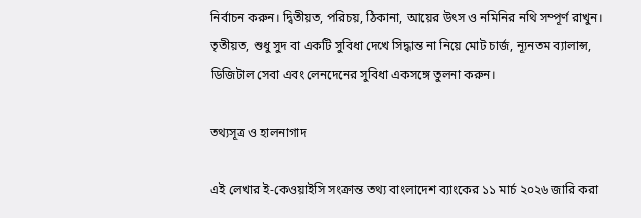নির্বাচন করুন। দ্বিতীয়ত, পরিচয়, ঠিকানা, আয়ের উৎস ও নমিনির নথি সম্পূর্ণ রাখুন। তৃতীয়ত, শুধু সুদ বা একটি সুবিধা দেখে সিদ্ধান্ত না নিয়ে মোট চার্জ, ন্যূনতম ব্যালান্স, ডিজিটাল সেবা এবং লেনদেনের সুবিধা একসঙ্গে তুলনা করুন।

তথ্যসূত্র ও হালনাগাদ

এই লেখার ই-কেওয়াইসি সংক্রান্ত তথ্য বাংলাদেশ ব্যাংকের ১১ মার্চ ২০২৬ জারি করা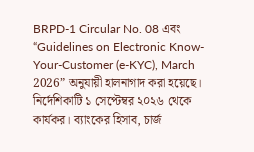BRPD-1 Circular No. 08 এবং “Guidelines on Electronic Know-Your-Customer (e-KYC), March 2026” অনুযায়ী হালনাগাদ করা হয়েছে। নির্দেশিকাটি ১ সেপ্টেম্বর ২০২৬ থেকে কার্যকর। ব্যাংকের হিসাব, চার্জ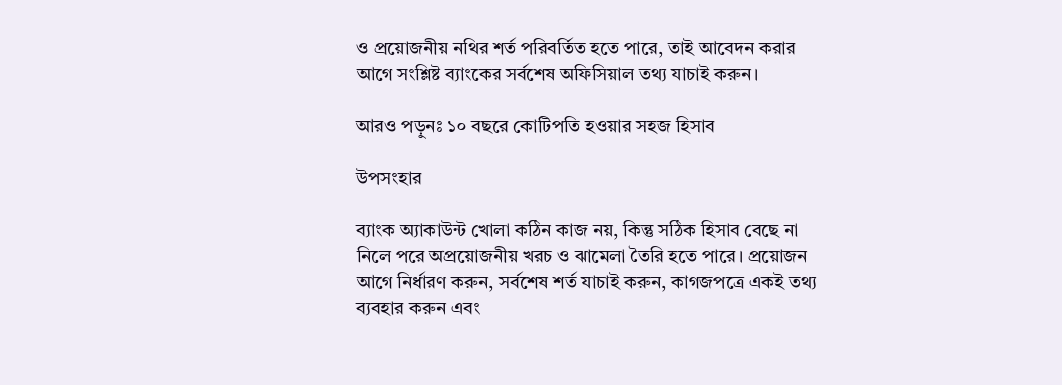ও প্রয়োজনীয় নথির শর্ত পরিবর্তিত হতে পারে, তাই আবেদন করার আগে সংশ্লিষ্ট ব্যাংকের সর্বশেষ অফিসিয়াল তথ্য যাচাই করুন।

আরও পড়ুনঃ ১০ বছরে কোটিপতি হওয়ার সহজ হিসাব

উপসংহার

ব্যাংক অ্যাকাউন্ট খোলা কঠিন কাজ নয়, কিন্তু সঠিক হিসাব বেছে না নিলে পরে অপ্রয়োজনীয় খরচ ও ঝামেলা তৈরি হতে পারে। প্রয়োজন আগে নির্ধারণ করুন, সর্বশেষ শর্ত যাচাই করুন, কাগজপত্রে একই তথ্য ব্যবহার করুন এবং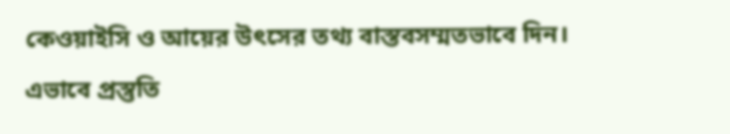কেওয়াইসি ও আয়ের উৎসের তথ্য বাস্তবসম্মতভাবে দিন। এভাবে প্রস্তুতি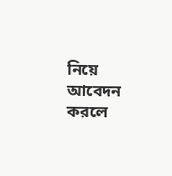নিয়ে আবেদন করলে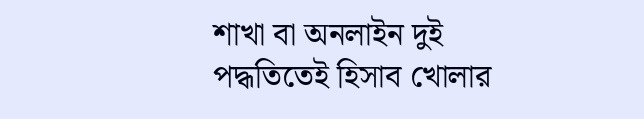শাখা বা অনলাইন দুই পদ্ধতিতেই হিসাব খোলার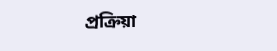প্রক্রিয়া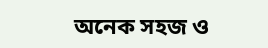অনেক সহজ ও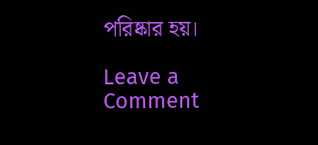পরিষ্কার হয়।

Leave a Comment